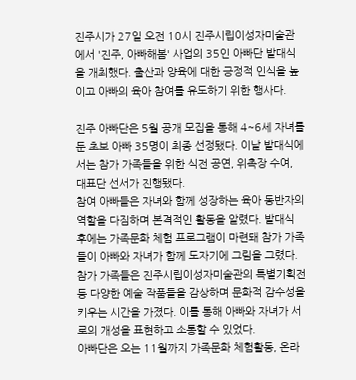진주시가 27일 오전 10시 진주시립이성자미술관에서 '진주, 아빠해봄' 사업의 35인 아빠단 발대식을 개최했다. 출산과 양육에 대한 긍정적 인식을 높이고 아빠의 육아 참여를 유도하기 위한 행사다.

진주 아빠단은 5월 공개 모집을 통해 4~6세 자녀를 둔 초보 아빠 35명이 최종 선정됐다. 이날 발대식에서는 참가 가족들을 위한 식전 공연, 위촉장 수여, 대표단 선서가 진행됐다.
참여 아빠들은 자녀와 함께 성장하는 육아 동반자의 역할을 다짐하며 본격적인 활동을 알렸다. 발대식 후에는 가족문화 체험 프로그램이 마련돼 참가 가족들이 아빠와 자녀가 함께 도자기에 그림을 그렸다.
참가 가족들은 진주시립이성자미술관의 특별기획전 등 다양한 예술 작품들을 감상하며 문화적 감수성을 키우는 시간을 가졌다. 이를 통해 아빠와 자녀가 서로의 개성을 표현하고 소통할 수 있었다.
아빠단은 오는 11월까지 가족문화 체험활동, 온라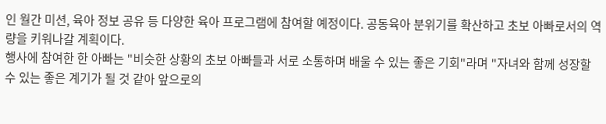인 월간 미션, 육아 정보 공유 등 다양한 육아 프로그램에 참여할 예정이다. 공동육아 분위기를 확산하고 초보 아빠로서의 역량을 키워나갈 계획이다.
행사에 참여한 한 아빠는 "비슷한 상황의 초보 아빠들과 서로 소통하며 배울 수 있는 좋은 기회"라며 "자녀와 함께 성장할 수 있는 좋은 계기가 될 것 같아 앞으로의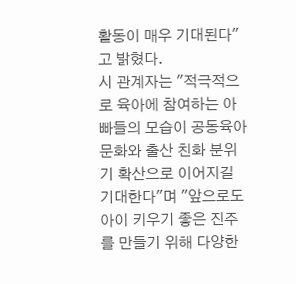활동이 매우 기대된다"고 밝혔다.
시 관계자는 "적극적으로 육아에 참여하는 아빠들의 모습이 공동육아 문화와 출산 친화 분위기 확산으로 이어지길 기대한다"며 "앞으로도 아이 키우기 좋은 진주를 만들기 위해 다양한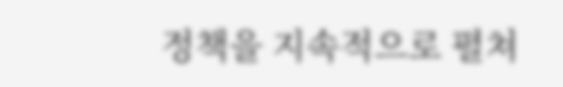정책을 지속적으로 펼쳐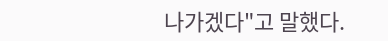나가겠다"고 말했다.